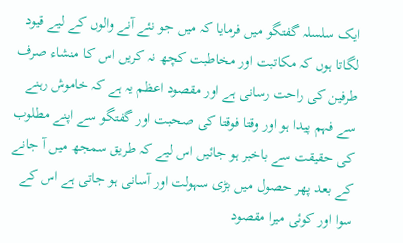ایک سلسلہ گفتگو میں فرمایا کہ میں جو نئے آنے والوں کے لیے قیود لگاتا ہوں کہ مکاتبت اور مخاطبت کچھ نہ کریں اس کا منشاء صرف طرفین کی راحت رسانی ہے اور مقصود اعظم یہ ہے کہ خاموش رہنے سے فہم پیدا ہو اور وقتا فوقتا کی صحبت اور گفتگو سے اپنے مطلوب کی حقیقت سے باخبر ہو جائیں اس لیے کہ طریق سمجھ میں آ جانے کے بعد پھر حصول میں بڑی سہولت اور آسانی ہو جاتی ہے اس کے سوا اور کوئی میرا مقصود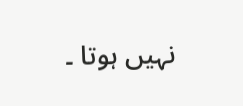نہیں ہوتا ۔